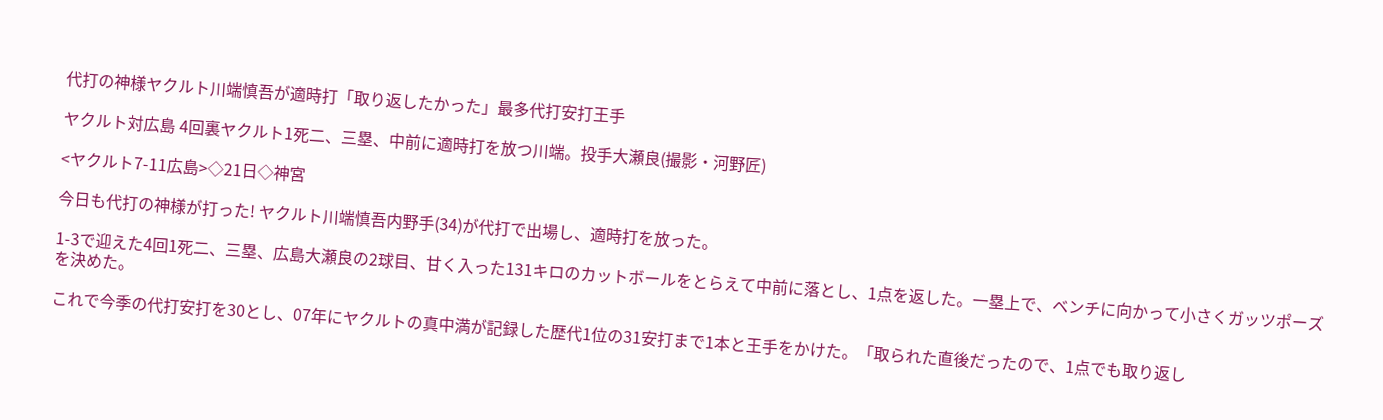代打の神様ヤクルト川端慎吾が適時打「取り返したかった」最多代打安打王手

ヤクルト対広島 4回裏ヤクルト1死二、三塁、中前に適時打を放つ川端。投手大瀬良(撮影・河野匠)

<ヤクルト7-11広島>◇21日◇神宮

今日も代打の神様が打った! ヤクルト川端慎吾内野手(34)が代打で出場し、適時打を放った。

1-3で迎えた4回1死二、三塁、広島大瀬良の2球目、甘く入った131キロのカットボールをとらえて中前に落とし、1点を返した。一塁上で、ベンチに向かって小さくガッツポーズを決めた。

これで今季の代打安打を30とし、07年にヤクルトの真中満が記録した歴代1位の31安打まで1本と王手をかけた。「取られた直後だったので、1点でも取り返し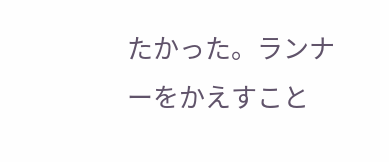たかった。ランナーをかえすこと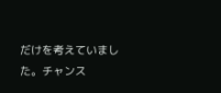だけを考えていました。チャンス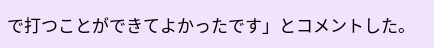で打つことができてよかったです」とコメントした。